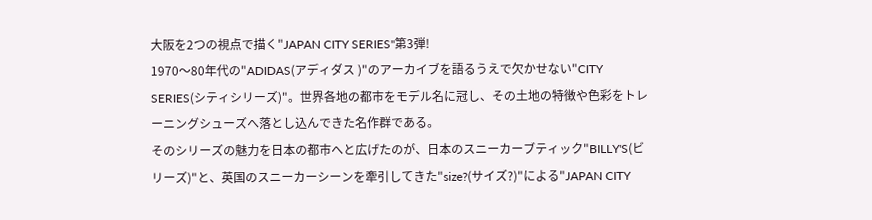大阪を2つの視点で描く"JAPAN CITY SERIES"第3弾!
1970〜80年代の"ADIDAS(アディダス )"のアーカイブを語るうえで欠かせない"CITY SERIES(シティシリーズ)"。世界各地の都市をモデル名に冠し、その土地の特徴や色彩をトレーニングシューズへ落とし込んできた名作群である。
そのシリーズの魅力を日本の都市へと広げたのが、日本のスニーカーブティック"BILLY'S(ビリーズ)"と、英国のスニーカーシーンを牽引してきた"size?(サイズ?)"による"JAPAN CITY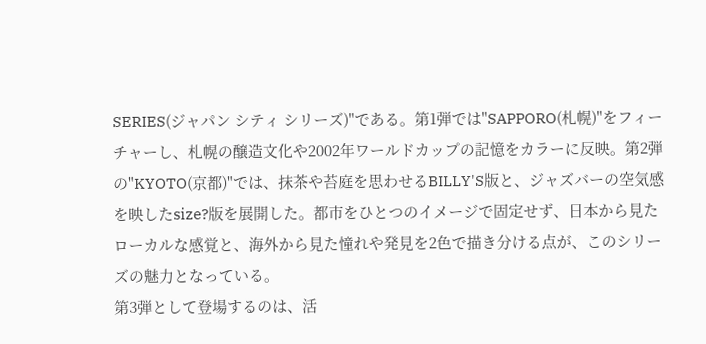SERIES(ジャパン シティ シリーズ)"である。第1弾では"SAPPORO(札幌)"をフィーチャーし、札幌の醸造文化や2002年ワールドカップの記憶をカラーに反映。第2弾の"KYOTO(京都)"では、抹茶や苔庭を思わせるBILLY'S版と、ジャズバーの空気感を映したsize?版を展開した。都市をひとつのイメージで固定せず、日本から見たローカルな感覚と、海外から見た憧れや発見を2色で描き分ける点が、このシリーズの魅力となっている。
第3弾として登場するのは、活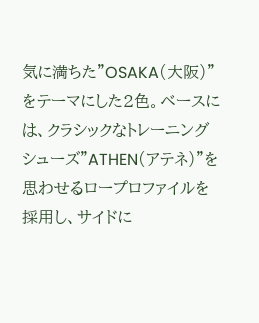気に満ちた"OSAKA(大阪)"をテーマにした2色。ベースには、クラシックなトレーニングシューズ"ATHEN(アテネ)"を思わせるロープロファイルを採用し、サイドに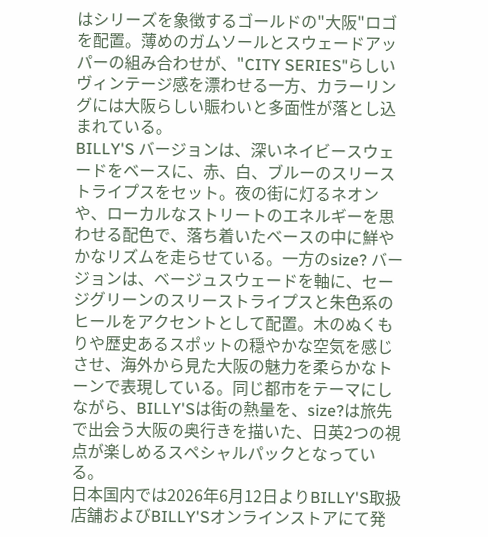はシリーズを象徴するゴールドの"大阪"ロゴを配置。薄めのガムソールとスウェードアッパーの組み合わせが、"CITY SERIES"らしいヴィンテージ感を漂わせる一方、カラーリングには大阪らしい賑わいと多面性が落とし込まれている。
BILLY'S バージョンは、深いネイビースウェードをベースに、赤、白、ブルーのスリーストライプスをセット。夜の街に灯るネオンや、ローカルなストリートのエネルギーを思わせる配色で、落ち着いたベースの中に鮮やかなリズムを走らせている。一方のsize? バージョンは、ベージュスウェードを軸に、セージグリーンのスリーストライプスと朱色系のヒールをアクセントとして配置。木のぬくもりや歴史あるスポットの穏やかな空気を感じさせ、海外から見た大阪の魅力を柔らかなトーンで表現している。同じ都市をテーマにしながら、BILLY'Sは街の熱量を、size?は旅先で出会う大阪の奥行きを描いた、日英2つの視点が楽しめるスペシャルパックとなっている。
日本国内では2026年6月12日よりBILLY'S取扱店舗およびBILLY'Sオンラインストアにて発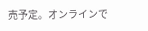売予定。オンラインで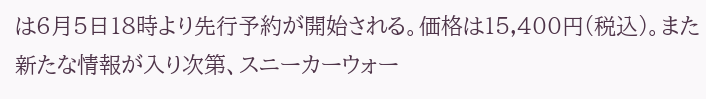は6月5日18時より先行予約が開始される。価格は15,400円(税込)。また新たな情報が入り次第、スニーカーウォー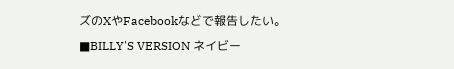ズのXやFacebookなどで報告したい。
■BILLY'S VERSION ネイビー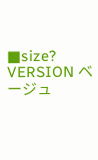■size? VERSION ベージュ